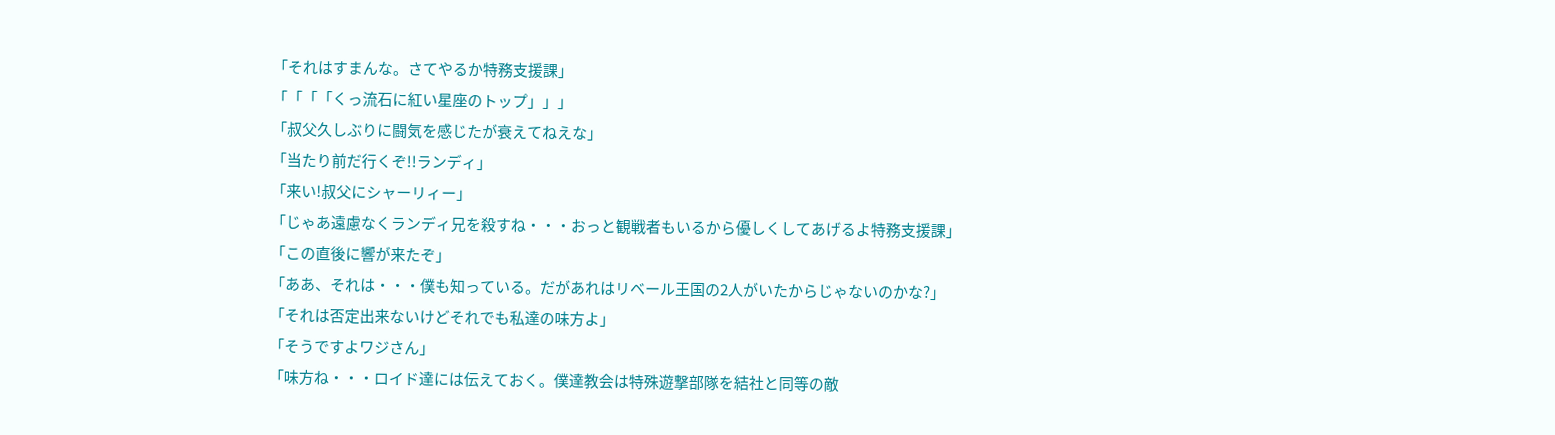「それはすまんな。さてやるか特務支援課」
「「「「くっ流石に紅い星座のトップ」」」
「叔父久しぶりに闘気を感じたが衰えてねえな」
「当たり前だ行くぞ!!ランディ」
「来い!叔父にシャーリィー」
「じゃあ遠慮なくランディ兄を殺すね・・・おっと観戦者もいるから優しくしてあげるよ特務支援課」
「この直後に響が来たぞ」
「ああ、それは・・・僕も知っている。だがあれはリベール王国の2人がいたからじゃないのかな?」
「それは否定出来ないけどそれでも私達の味方よ」
「そうですよワジさん」
「味方ね・・・ロイド達には伝えておく。僕達教会は特殊遊撃部隊を結社と同等の敵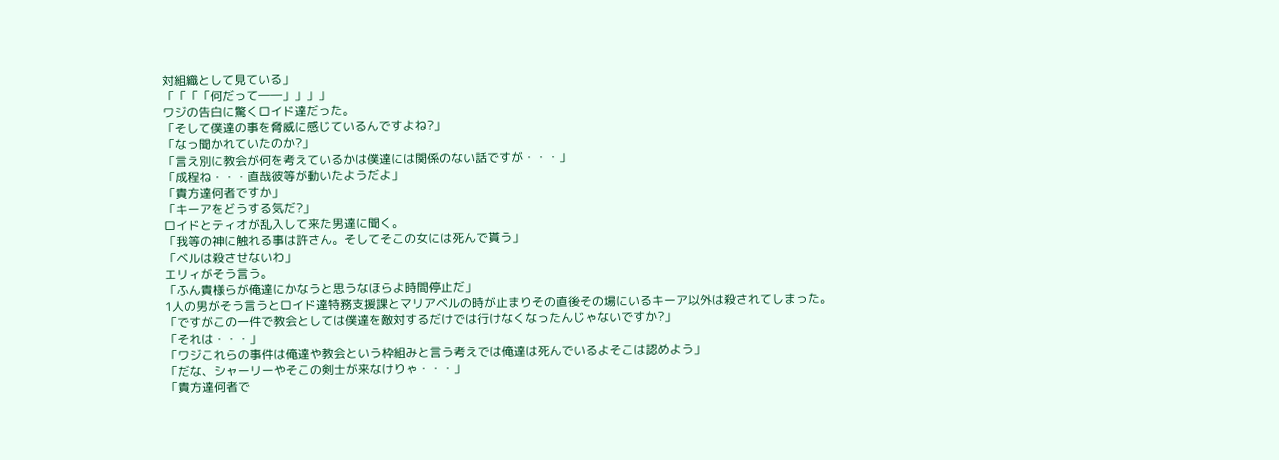対組織として見ている」
「「「「何だって――」」」」
ワジの告白に驚くロイド達だった。
「そして僕達の事を脅威に感じているんですよね?」
「なっ聞かれていたのか?」
「言え別に教会が何を考えているかは僕達には関係のない話ですが・・・」
「成程ね・・・直哉彼等が動いたようだよ」
「貴方達何者ですか」
「キーアをどうする気だ?」
ロイドとティオが乱入して来た男達に聞く。
「我等の神に触れる事は許さん。そしてそこの女には死んで貰う」
「ベルは殺させないわ」
エリィがそう言う。
「ふん貴様らが俺達にかなうと思うなほらよ時間停止だ」
1人の男がそう言うとロイド達特務支援課とマリアベルの時が止まりその直後その場にいるキーア以外は殺されてしまった。
「ですがこの一件で教会としては僕達を敵対するだけでは行けなくなったんじゃないですか?」
「それは・・・」
「ワジこれらの事件は俺達や教会という枠組みと言う考えでは俺達は死んでいるよそこは認めよう」
「だな、シャーリーやそこの剣士が来なけりゃ・・・」
「貴方達何者で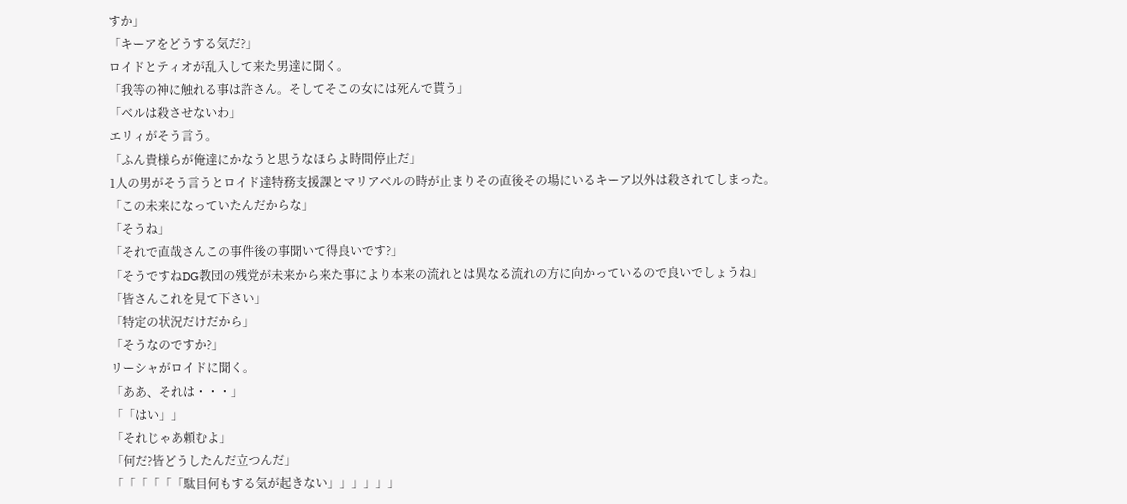すか」
「キーアをどうする気だ?」
ロイドとティオが乱入して来た男達に聞く。
「我等の神に触れる事は許さん。そしてそこの女には死んで貰う」
「ベルは殺させないわ」
エリィがそう言う。
「ふん貴様らが俺達にかなうと思うなほらよ時間停止だ」
1人の男がそう言うとロイド達特務支援課とマリアベルの時が止まりその直後その場にいるキーア以外は殺されてしまった。
「この未来になっていたんだからな」
「そうね」
「それで直哉さんこの事件後の事聞いて得良いです?」
「そうですねDG教団の残党が未来から来た事により本来の流れとは異なる流れの方に向かっているので良いでしょうね」
「皆さんこれを見て下さい」
「特定の状況だけだから」
「そうなのですか?」
リーシャがロイドに聞く。
「ああ、それは・・・」
「「はい」」
「それじゃあ頼むよ」
「何だ?皆どうしたんだ立つんだ」
「「「「「「駄目何もする気が起きない」」」」」」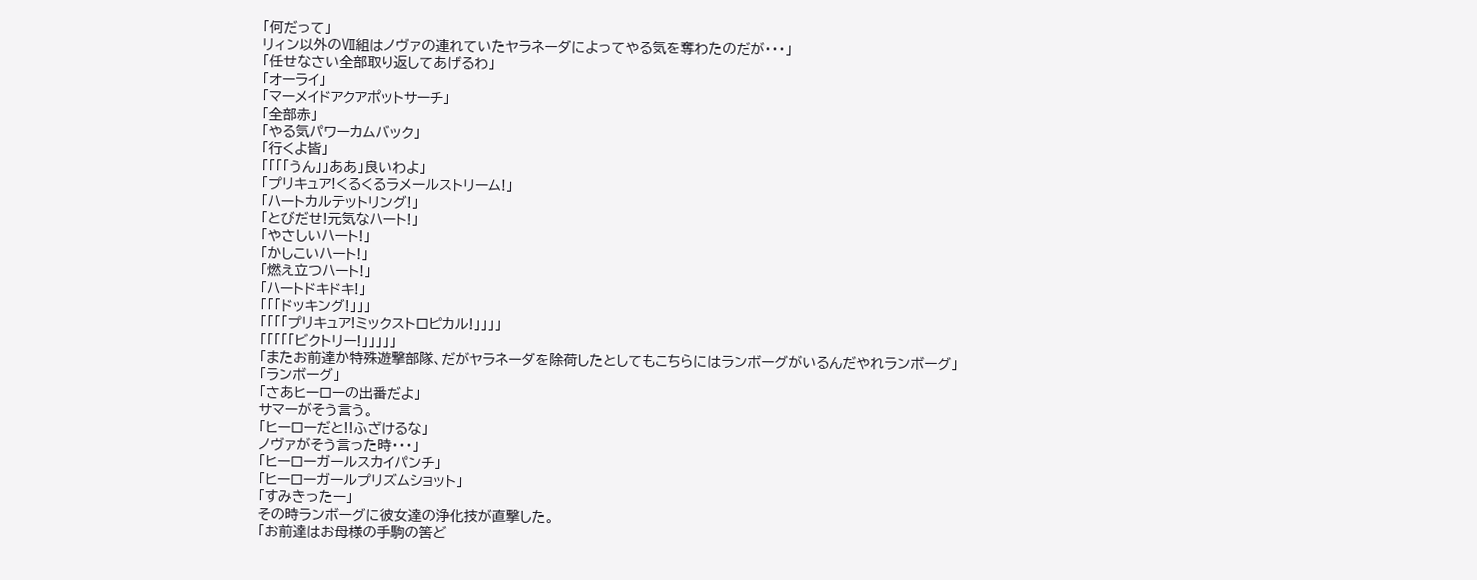「何だって」
リィン以外のⅦ組はノヴァの連れていたヤラネーダによってやる気を奪わたのだが・・・」
「任せなさい全部取り返してあげるわ」
「オーライ」
「マーメイドアクアポットサーチ」
「全部赤」
「やる気パワーカムバック」
「行くよ皆」
「「「「うん」」ああ」良いわよ」
「プリキュア!くるくるラメールストリーム!」
「ハートカルテットリング!」
「とびだせ!元気なハート!」
「やさしいハート!」
「かしこいハート!」
「燃え立つハート!」
「ハートドキドキ!」
「「「ドッキング!」」」
「「「「プリキュア!ミックストロピカル!」」」」
「「「「「ビクトリー!」」」」」
「またお前達か特殊遊撃部隊、だがヤラネーダを除荷したとしてもこちらにはランボーグがいるんだやれランボーグ」
「ランボーグ」
「さあヒーローの出番だよ」
サマーがそう言う。
「ヒーローだと!!ふざけるな」
ノヴァがそう言った時・・・」
「ヒーローガールスカイパンチ」
「ヒーローガールプリズムショット」
「すみきったー」
その時ランボーグに彼女達の浄化技が直撃した。
「お前達はお母様の手駒の筈ど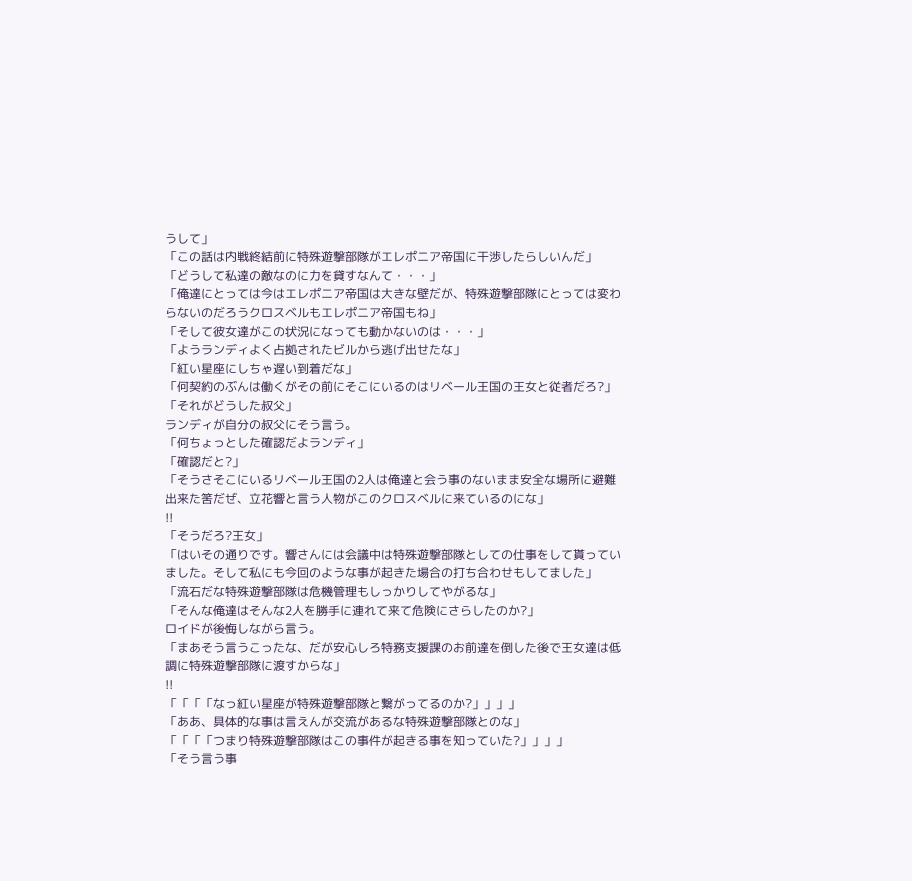うして」
「この話は内戦終結前に特殊遊撃部隊がエレポニア帝国に干渉したらしいんだ」
「どうして私達の敵なのに力を貸すなんて・・・」
「俺達にとっては今はエレポニア帝国は大きな壁だが、特殊遊撃部隊にとっては変わらないのだろうクロスベルもエレポニア帝国もね」
「そして彼女達がこの状況になっても動かないのは・・・」
「ようランディよく占拠されたビルから逃げ出せたな」
「紅い星座にしちゃ遅い到着だな」
「何契約のぶんは働くがその前にそこにいるのはリベール王国の王女と従者だろ?」
「それがどうした叔父」
ランディが自分の叔父にそう言う。
「何ちょっとした確認だよランディ」
「確認だと?」
「そうさそこにいるリベール王国の2人は俺達と会う事のないまま安全な場所に避難出来た筈だぜ、立花響と言う人物がこのクロスベルに来ているのにな」
!!
「そうだろ?王女」
「はいその通りです。響さんには会議中は特殊遊撃部隊としての仕事をして貰っていました。そして私にも今回のような事が起きた場合の打ち合わせもしてました」
「流石だな特殊遊撃部隊は危機管理もしっかりしてやがるな」
「そんな俺達はそんな2人を勝手に連れて来て危険にさらしたのか?」
ロイドが後悔しながら言う。
「まあそう言うこったな、だが安心しろ特務支援課のお前達を倒した後で王女達は低調に特殊遊撃部隊に渡すからな」
!!
「「「「なっ紅い星座が特殊遊撃部隊と繋がってるのか?」」」」
「ああ、具体的な事は言えんが交流があるな特殊遊撃部隊とのな」
「「「「つまり特殊遊撃部隊はこの事件が起きる事を知っていた?」」」」
「そう言う事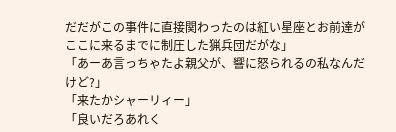だだがこの事件に直接関わったのは紅い星座とお前達がここに来るまでに制圧した猟兵団だがな」
「あーあ言っちゃたよ親父が、響に怒られるの私なんだけど?」
「来たかシャーリィー」
「良いだろあれく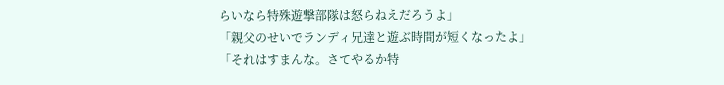らいなら特殊遊撃部隊は怒らねえだろうよ」
「親父のせいでランディ兄達と遊ぶ時間が短くなったよ」
「それはすまんな。さてやるか特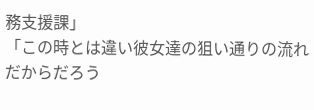務支援課」
「この時とは違い彼女達の狙い通りの流れだからだろう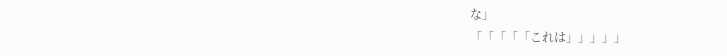な」
「「「「「これは」」」」」